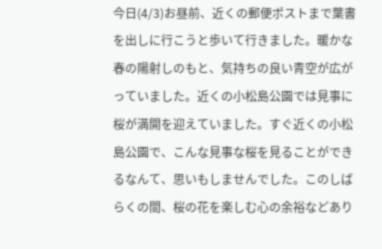今日(4/3)お昼前、近くの郵便ポストまで葉書を出しに行こうと歩いて行きました。暖かな春の陽射しのもと、気持ちの良い青空が広がっていました。近くの小松島公園では見事に桜が満開を迎えていました。すぐ近くの小松島公園で、こんな見事な桜を見ることができるなんて、思いもしませんでした。このしばらくの間、桜の花を楽しむ心の余裕などあり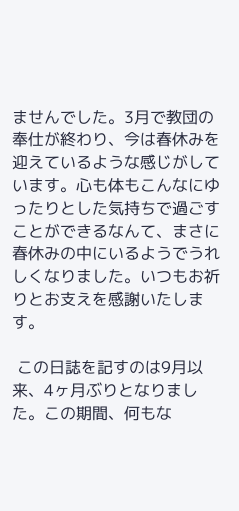ませんでした。3月で教団の奉仕が終わり、今は春休みを迎えているような感じがしています。心も体もこんなにゆったりとした気持ちで過ごすことができるなんて、まさに春休みの中にいるようでうれしくなりました。いつもお祈りとお支えを感謝いたします。

 この日誌を記すのは9月以来、4ヶ月ぶりとなりました。この期間、何もな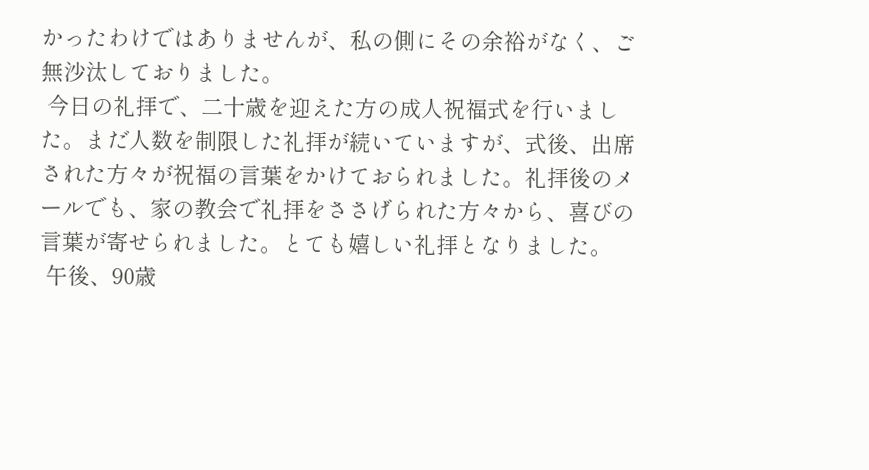かったわけではありませんが、私の側にその余裕がなく、ご無沙汰しておりました。
 今日の礼拝で、二十歳を迎えた方の成人祝福式を行いました。まだ人数を制限した礼拝が続いていますが、式後、出席された方々が祝福の言葉をかけておられました。礼拝後のメールでも、家の教会で礼拝をささげられた方々から、喜びの言葉が寄せられました。とても嬉しい礼拝となりました。
 午後、90歳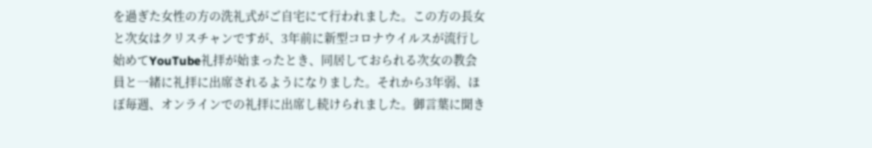を過ぎた女性の方の洗礼式がご自宅にて行われました。この方の長女と次女はクリスチャンですが、3年前に新型コロナウイルスが流行し始めてYouTube礼拝が始まったとき、同居しておられる次女の教会員と一緒に礼拝に出席されるようになりました。それから3年弱、ほぼ毎週、オンラインでの礼拝に出席し続けられました。御言葉に聞き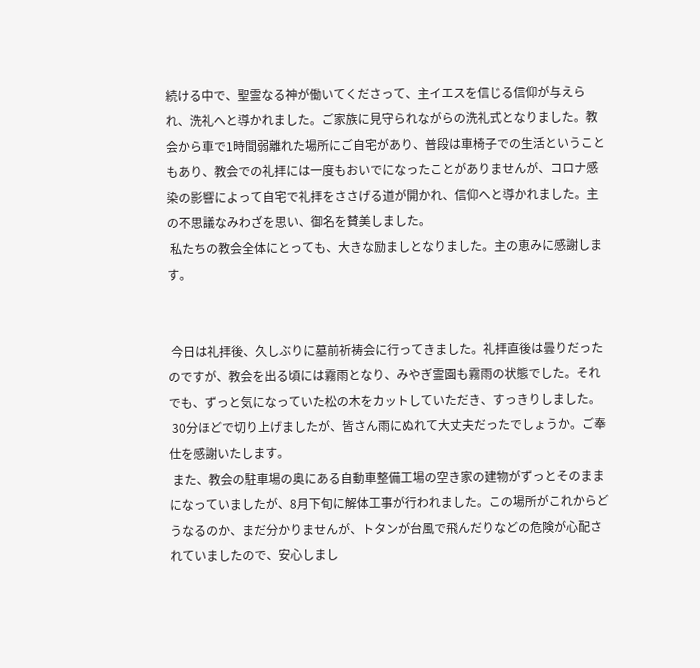続ける中で、聖霊なる神が働いてくださって、主イエスを信じる信仰が与えられ、洗礼へと導かれました。ご家族に見守られながらの洗礼式となりました。教会から車で1時間弱離れた場所にご自宅があり、普段は車椅子での生活ということもあり、教会での礼拝には一度もおいでになったことがありませんが、コロナ感染の影響によって自宅で礼拝をささげる道が開かれ、信仰へと導かれました。主の不思議なみわざを思い、御名を賛美しました。
 私たちの教会全体にとっても、大きな励ましとなりました。主の恵みに感謝します。


 今日は礼拝後、久しぶりに墓前祈祷会に行ってきました。礼拝直後は曇りだったのですが、教会を出る頃には霧雨となり、みやぎ霊園も霧雨の状態でした。それでも、ずっと気になっていた松の木をカットしていただき、すっきりしました。
 30分ほどで切り上げましたが、皆さん雨にぬれて大丈夫だったでしょうか。ご奉仕を感謝いたします。
 また、教会の駐車場の奥にある自動車整備工場の空き家の建物がずっとそのままになっていましたが、8月下旬に解体工事が行われました。この場所がこれからどうなるのか、まだ分かりませんが、トタンが台風で飛んだりなどの危険が心配されていましたので、安心しまし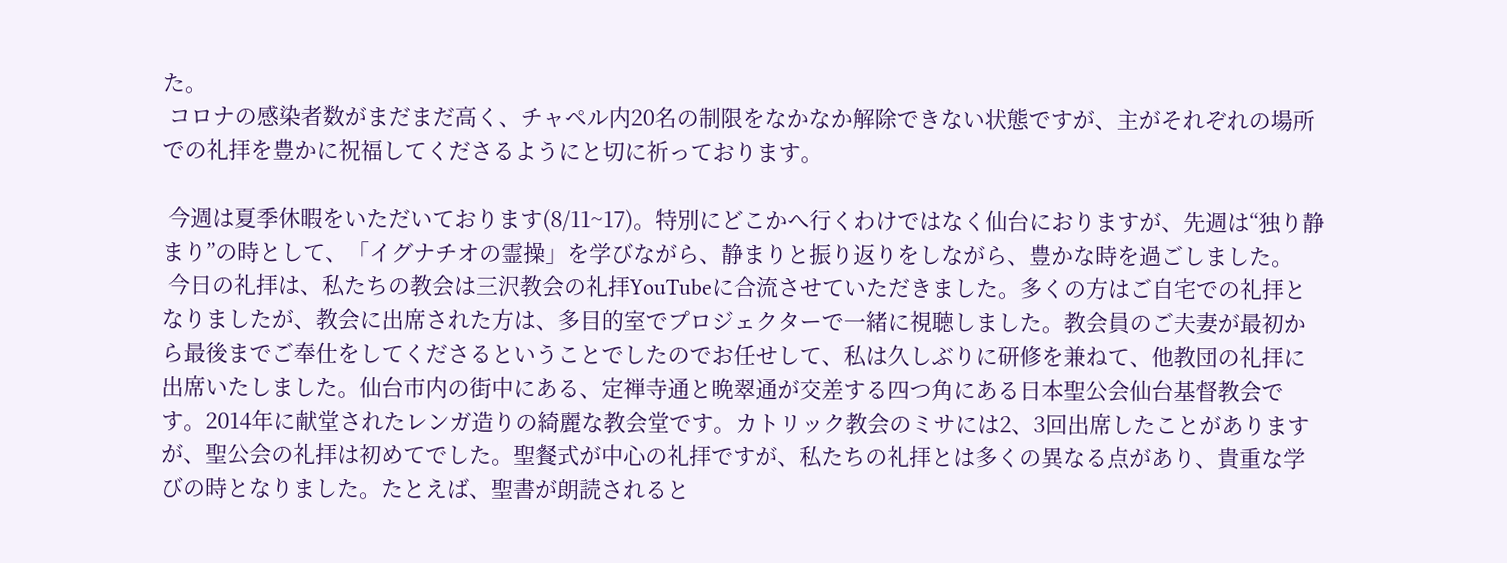た。
 コロナの感染者数がまだまだ高く、チャペル内20名の制限をなかなか解除できない状態ですが、主がそれぞれの場所での礼拝を豊かに祝福してくださるようにと切に祈っております。

 今週は夏季休暇をいただいております(8/11~17)。特別にどこかへ行くわけではなく仙台におりますが、先週は“独り静まり”の時として、「イグナチオの霊操」を学びながら、静まりと振り返りをしながら、豊かな時を過ごしました。
 今日の礼拝は、私たちの教会は三沢教会の礼拝YouTubeに合流させていただきました。多くの方はご自宅での礼拝となりましたが、教会に出席された方は、多目的室でプロジェクターで一緒に視聴しました。教会員のご夫妻が最初から最後までご奉仕をしてくださるということでしたのでお任せして、私は久しぶりに研修を兼ねて、他教団の礼拝に出席いたしました。仙台市内の街中にある、定禅寺通と晩翠通が交差する四つ角にある日本聖公会仙台基督教会です。2014年に献堂されたレンガ造りの綺麗な教会堂です。カトリック教会のミサには2、3回出席したことがありますが、聖公会の礼拝は初めてでした。聖餐式が中心の礼拝ですが、私たちの礼拝とは多くの異なる点があり、貴重な学びの時となりました。たとえば、聖書が朗読されると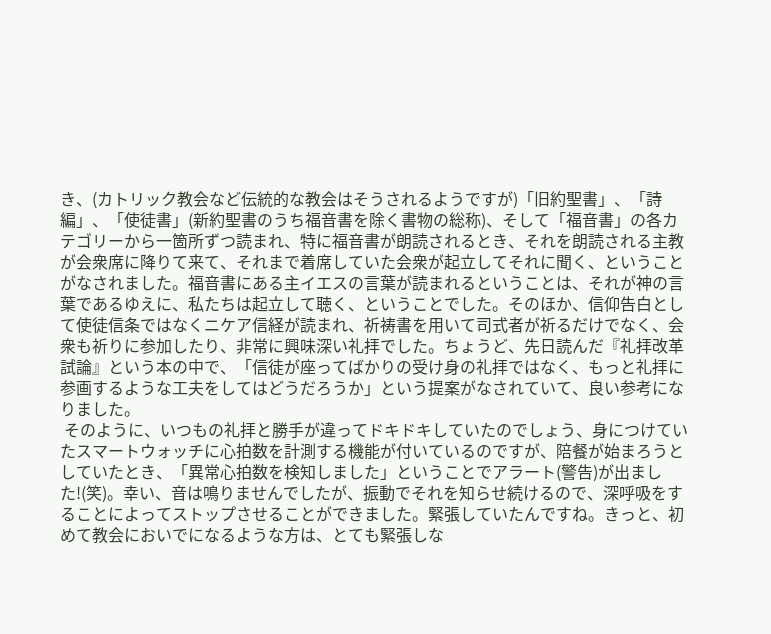き、(カトリック教会など伝統的な教会はそうされるようですが)「旧約聖書」、「詩編」、「使徒書」(新約聖書のうち福音書を除く書物の総称)、そして「福音書」の各カテゴリーから一箇所ずつ読まれ、特に福音書が朗読されるとき、それを朗読される主教が会衆席に降りて来て、それまで着席していた会衆が起立してそれに聞く、ということがなされました。福音書にある主イエスの言葉が読まれるということは、それが神の言葉であるゆえに、私たちは起立して聴く、ということでした。そのほか、信仰告白として使徒信条ではなくニケア信経が読まれ、祈祷書を用いて司式者が祈るだけでなく、会衆も祈りに参加したり、非常に興味深い礼拝でした。ちょうど、先日読んだ『礼拝改革試論』という本の中で、「信徒が座ってばかりの受け身の礼拝ではなく、もっと礼拝に参画するような工夫をしてはどうだろうか」という提案がなされていて、良い参考になりました。
 そのように、いつもの礼拝と勝手が違ってドキドキしていたのでしょう、身につけていたスマートウォッチに心拍数を計測する機能が付いているのですが、陪餐が始まろうとしていたとき、「異常心拍数を検知しました」ということでアラート(警告)が出ました!(笑)。幸い、音は鳴りませんでしたが、振動でそれを知らせ続けるので、深呼吸をすることによってストップさせることができました。緊張していたんですね。きっと、初めて教会においでになるような方は、とても緊張しな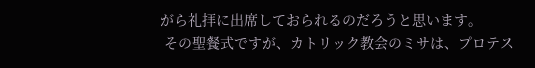がら礼拝に出席しておられるのだろうと思います。
 その聖餐式ですが、カトリック教会のミサは、プロテス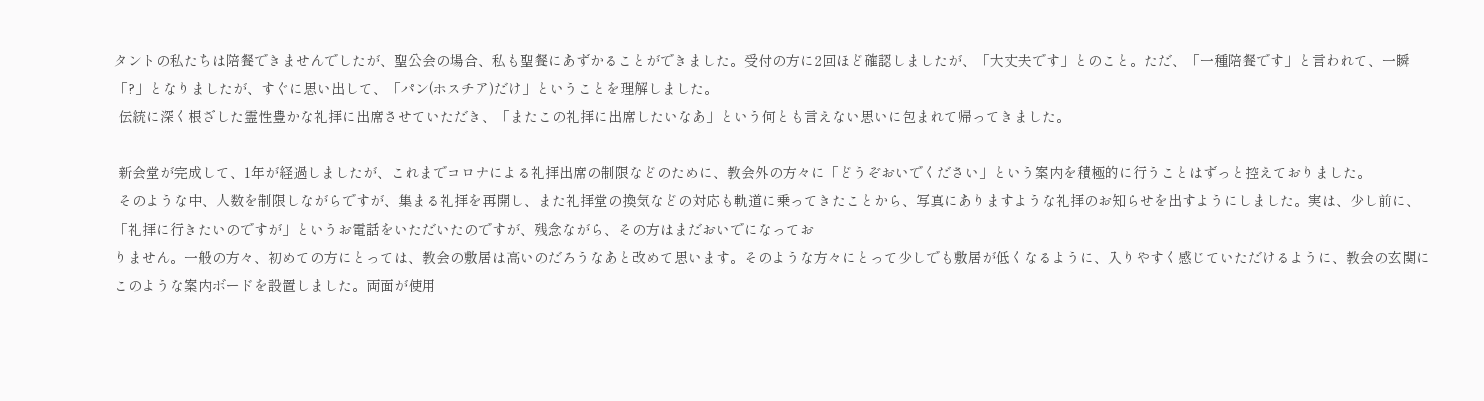タントの私たちは陪餐できませんでしたが、聖公会の場合、私も聖餐にあずかることができました。受付の方に2回ほど確認しましたが、「大丈夫です」とのこと。ただ、「一種陪餐です」と言われて、一瞬「?」となりましたが、すぐに思い出して、「パン(ホスチア)だけ」ということを理解しました。
 伝統に深く根ざした霊性豊かな礼拝に出席させていただき、「またこの礼拝に出席したいなあ」という何とも言えない思いに包まれて帰ってきました。

 新会堂が完成して、1年が経過しましたが、これまでコロナによる礼拝出席の制限などのために、教会外の方々に「どうぞおいでください」という案内を積極的に行うことはずっと控えておりました。
 そのような中、人数を制限しながらですが、集まる礼拝を再開し、また礼拝堂の換気などの対応も軌道に乗ってきたことから、写真にありますような礼拝のお知らせを出すようにしました。実は、少し前に、「礼拝に行きたいのですが」というお電話をいただいたのですが、残念ながら、その方はまだおいでになってお
りません。一般の方々、初めての方にとっては、教会の敷居は高いのだろうなあと改めて思います。そのような方々にとって少しでも敷居が低くなるように、入りやすく感じていただけるように、教会の玄関にこのような案内ボードを設置しました。両面が使用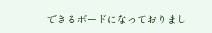できるボードになっておりまし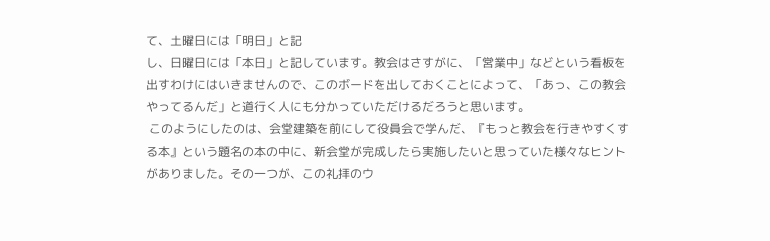て、土曜日には「明日」と記
し、日曜日には「本日」と記しています。教会はさすがに、「営業中」などという看板を出すわけにはいきませんので、このボードを出しておくことによって、「あっ、この教会やってるんだ」と道行く人にも分かっていただけるだろうと思います。
 このようにしたのは、会堂建築を前にして役員会で学んだ、『もっと教会を行きやすくする本』という題名の本の中に、新会堂が完成したら実施したいと思っていた様々なヒントがありました。その一つが、この礼拝のウ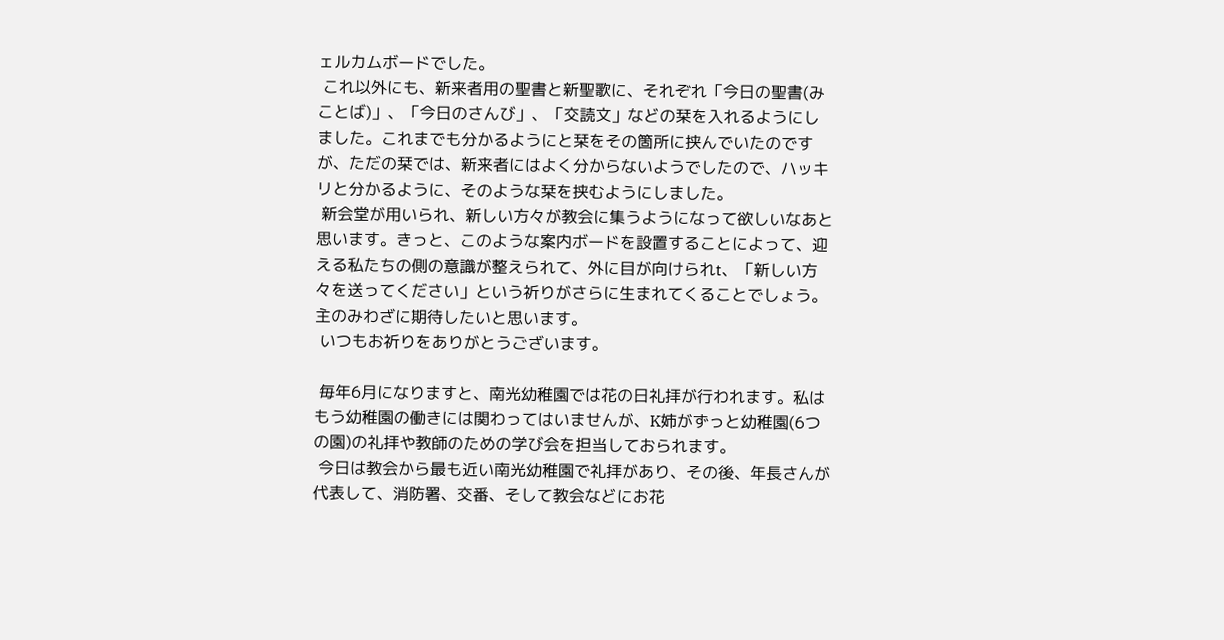ェルカムボードでした。
 これ以外にも、新来者用の聖書と新聖歌に、それぞれ「今日の聖書(みことば)」、「今日のさんび」、「交読文」などの栞を入れるようにしました。これまでも分かるようにと栞をその箇所に挟んでいたのですが、ただの栞では、新来者にはよく分からないようでしたので、ハッキリと分かるように、そのような栞を挟むようにしました。
 新会堂が用いられ、新しい方々が教会に集うようになって欲しいなあと思います。きっと、このような案内ボードを設置することによって、迎える私たちの側の意識が整えられて、外に目が向けられt、「新しい方々を送ってください」という祈りがさらに生まれてくることでしょう。主のみわざに期待したいと思います。
 いつもお祈りをありがとうございます。

 毎年6月になりますと、南光幼稚園では花の日礼拝が行われます。私はもう幼稚園の働きには関わってはいませんが、K姉がずっと幼稚園(6つの園)の礼拝や教師のための学び会を担当しておられます。
 今日は教会から最も近い南光幼稚園で礼拝があり、その後、年長さんが代表して、消防署、交番、そして教会などにお花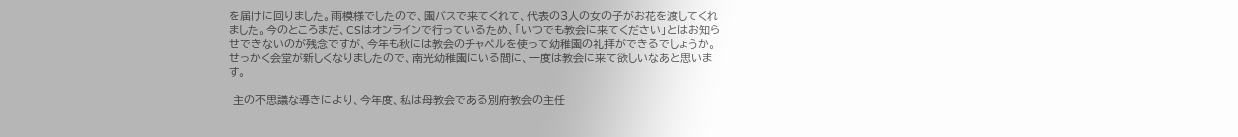を届けに回りました。雨模様でしたので、園バスで来てくれて、代表の3人の女の子がお花を渡してくれました。今のところまだ、CSはオンラインで行っているため、「いつでも教会に来てください」とはお知らせできないのが残念ですが、今年も秋には教会のチャペルを使って幼稚園の礼拝ができるでしょうか。せっかく会堂が新しくなりましたので、南光幼稚園にいる間に、一度は教会に来て欲しいなあと思います。

 主の不思議な導きにより、今年度、私は母教会である別府教会の主任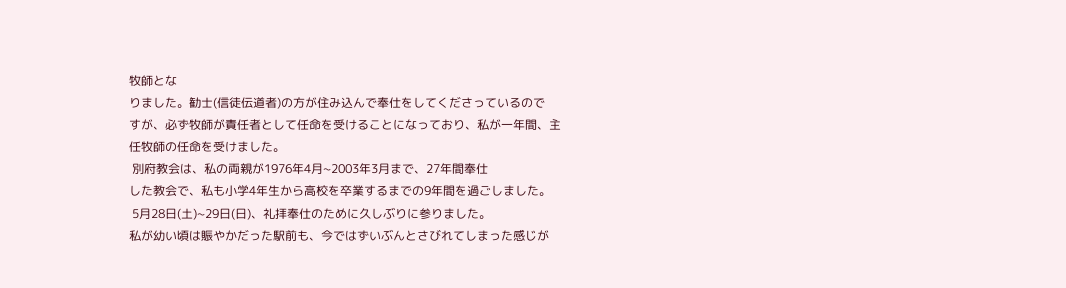牧師とな
りました。勧士(信徒伝道者)の方が住み込んで奉仕をしてくださっているので
すが、必ず牧師が責任者として任命を受けることになっており、私が一年間、主
任牧師の任命を受けました。
 別府教会は、私の両親が1976年4月~2003年3月まで、27年間奉仕
した教会で、私も小学4年生から高校を卒業するまでの9年間を過ごしました。
 5月28日(土)~29日(日)、礼拝奉仕のために久しぶりに参りました。
私が幼い頃は賑やかだった駅前も、今ではずいぶんとさびれてしまった感じが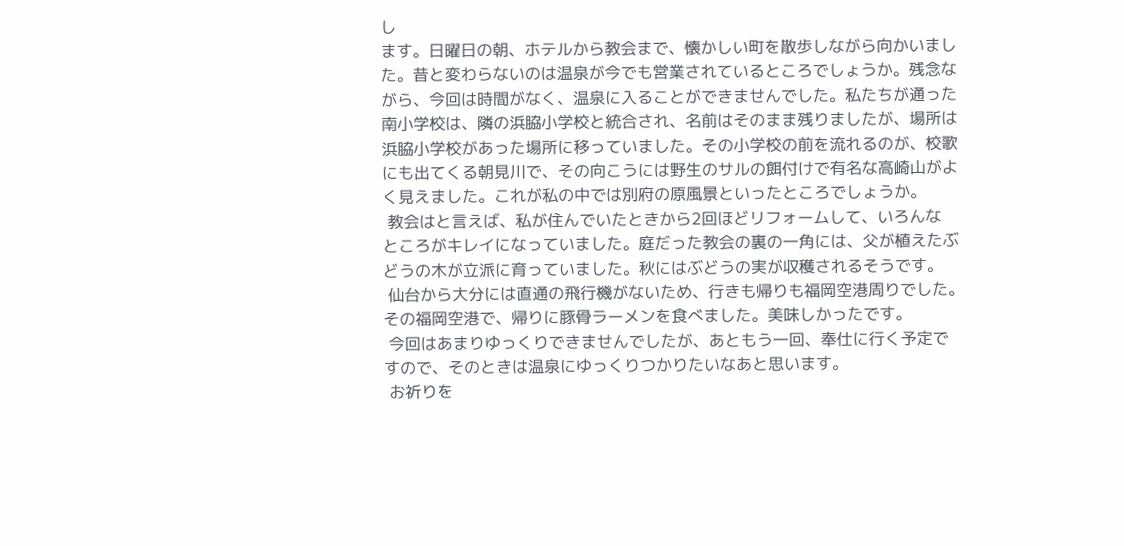し
ます。日曜日の朝、ホテルから教会まで、懐かしい町を散歩しながら向かいまし
た。昔と変わらないのは温泉が今でも営業されているところでしょうか。残念な
がら、今回は時間がなく、温泉に入ることができませんでした。私たちが通った
南小学校は、隣の浜脇小学校と統合され、名前はそのまま残りましたが、場所は
浜脇小学校があった場所に移っていました。その小学校の前を流れるのが、校歌
にも出てくる朝見川で、その向こうには野生のサルの餌付けで有名な高崎山がよ
く見えました。これが私の中では別府の原風景といったところでしょうか。
 教会はと言えば、私が住んでいたときから2回ほどリフォームして、いろんな
ところがキレイになっていました。庭だった教会の裏の一角には、父が植えたぶ
どうの木が立派に育っていました。秋にはぶどうの実が収穫されるそうです。
 仙台から大分には直通の飛行機がないため、行きも帰りも福岡空港周りでした。
その福岡空港で、帰りに豚骨ラーメンを食べました。美味しかったです。
 今回はあまりゆっくりできませんでしたが、あともう一回、奉仕に行く予定で
すので、そのときは温泉にゆっくりつかりたいなあと思います。
 お祈りを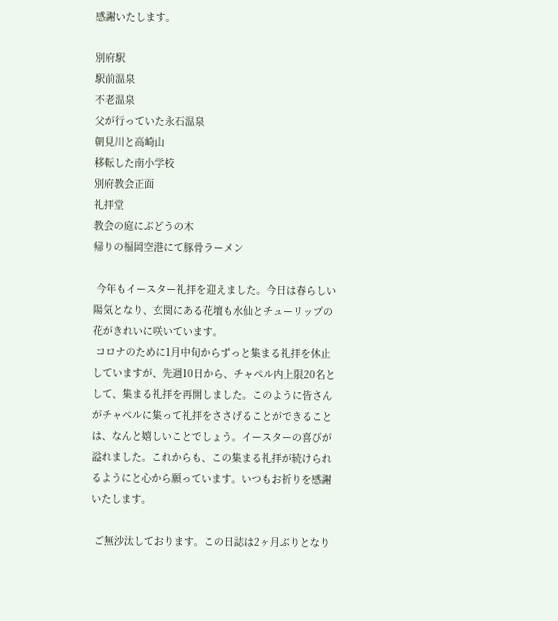感謝いたします。

別府駅
駅前温泉
不老温泉
父が行っていた永石温泉
朝見川と高崎山
移転した南小学校
別府教会正面
礼拝堂
教会の庭にぶどうの木
帰りの福岡空港にて豚骨ラーメン

 今年もイースター礼拝を迎えました。今日は春らしい陽気となり、玄関にある花壇も水仙とチューリップの花がきれいに咲いています。
 コロナのために1月中旬からずっと集まる礼拝を休止していますが、先週10日から、チャペル内上限20名として、集まる礼拝を再開しました。このように皆さんがチャペルに集って礼拝をささげることができることは、なんと嬉しいことでしょう。イースターの喜びが溢れました。これからも、この集まる礼拝が続けられるようにと心から願っています。いつもお祈りを感謝いたします。

 ご無沙汰しております。この日誌は2ヶ月ぶりとなり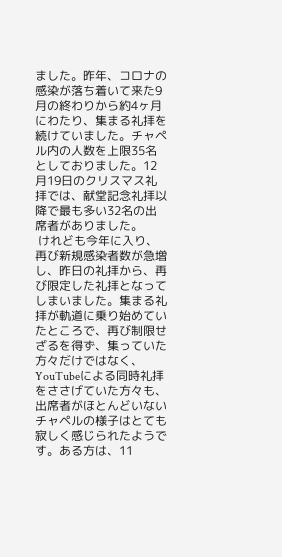ました。昨年、コロナの感染が落ち着いて来た9月の終わりから約4ヶ月にわたり、集まる礼拝を続けていました。チャペル内の人数を上限35名としておりました。12月19日のクリスマス礼拝では、献堂記念礼拝以降で最も多い32名の出席者がありました。
 けれども今年に入り、再び新規感染者数が急増し、昨日の礼拝から、再び限定した礼拝となってしまいました。集まる礼拝が軌道に乗り始めていたところで、再び制限せざるを得ず、集っていた方々だけではなく、YouTubeによる同時礼拝をささげていた方々も、出席者がほとんどいないチャペルの様子はとても寂しく感じられたようです。ある方は、11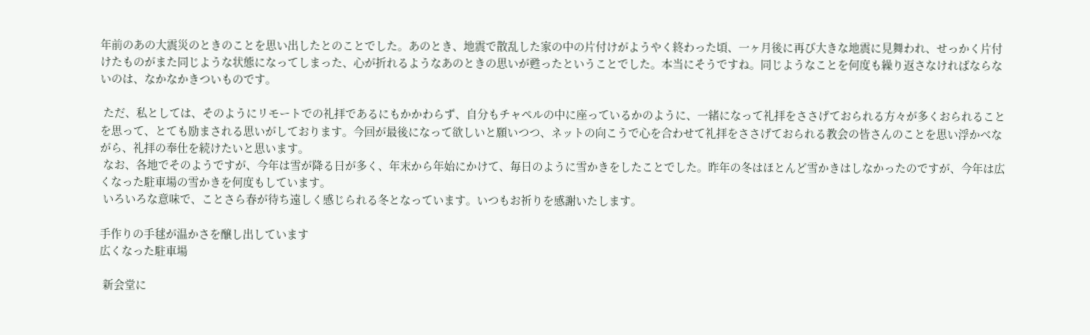年前のあの大震災のときのことを思い出したとのことでした。あのとき、地震で散乱した家の中の片付けがようやく終わった頃、一ヶ月後に再び大きな地震に見舞われ、せっかく片付けたものがまた同じような状態になってしまった、心が折れるようなあのときの思いが甦ったということでした。本当にそうですね。同じようなことを何度も繰り返さなければならないのは、なかなかきついものです。

 ただ、私としては、そのようにリモートでの礼拝であるにもかかわらず、自分もチャペルの中に座っているかのように、一緒になって礼拝をささげておられる方々が多くおられることを思って、とても励まされる思いがしております。今回が最後になって欲しいと願いつつ、ネットの向こうで心を合わせて礼拝をささげておられる教会の皆さんのことを思い浮かべながら、礼拝の奉仕を続けたいと思います。
 なお、各地でそのようですが、今年は雪が降る日が多く、年末から年始にかけて、毎日のように雪かきをしたことでした。昨年の冬はほとんど雪かきはしなかったのですが、今年は広くなった駐車場の雪かきを何度もしています。
 いろいろな意味で、ことさら春が待ち遠しく感じられる冬となっています。いつもお祈りを感謝いたします。

手作りの手毬が温かさを醸し出しています
広くなった駐車場

 新会堂に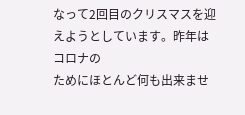なって2回目のクリスマスを迎えようとしています。昨年はコロナの
ためにほとんど何も出来ませ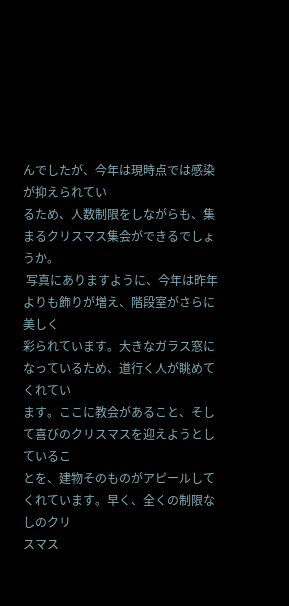んでしたが、今年は現時点では感染が抑えられてい
るため、人数制限をしながらも、集まるクリスマス集会ができるでしょうか。
 写真にありますように、今年は昨年よりも飾りが増え、階段室がさらに美しく
彩られています。大きなガラス窓になっているため、道行く人が眺めてくれてい
ます。ここに教会があること、そして喜びのクリスマスを迎えようとしているこ
とを、建物そのものがアピールしてくれています。早く、全くの制限なしのクリ
スマス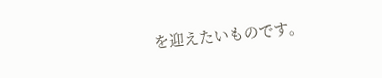を迎えたいものです。